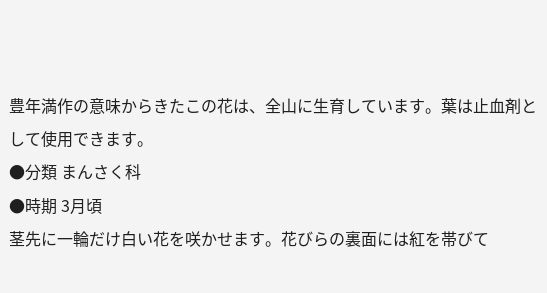豊年満作の意味からきたこの花は、全山に生育しています。葉は止血剤として使用できます。
●分類 まんさく科
●時期 3月頃
茎先に一輪だけ白い花を咲かせます。花びらの裏面には紅を帯びて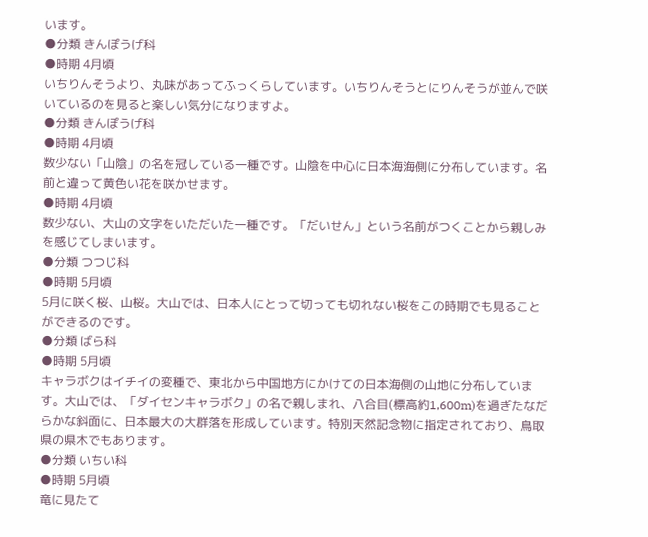います。
●分類 きんぽうげ科
●時期 4月頃
いちりんそうより、丸味があってふっくらしています。いちりんそうとにりんそうが並んで咲いているのを見ると楽しい気分になりますよ。
●分類 きんぽうげ科
●時期 4月頃
数少ない「山陰」の名を冠している一種です。山陰を中心に日本海海側に分布しています。名前と違って黄色い花を咲かせます。
●時期 4月頃
数少ない、大山の文字をいただいた一種です。「だいせん」という名前がつくことから親しみを感じてしまいます。
●分類 つつじ科
●時期 5月頃
5月に咲く桜、山桜。大山では、日本人にとって切っても切れない桜をこの時期でも見ることができるのです。
●分類 ばら科
●時期 5月頃
キャラボクはイチイの変種で、東北から中国地方にかけての日本海側の山地に分布しています。大山では、「ダイセンキャラボク」の名で親しまれ、八合目(標高約1,600m)を過ぎたなだらかな斜面に、日本最大の大群落を形成しています。特別天然記念物に指定されており、鳥取県の県木でもあります。
●分類 いちい科
●時期 5月頃
竜に見たて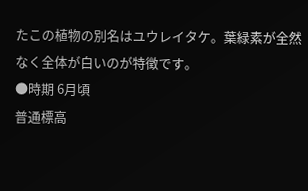たこの植物の別名はユウレイタケ。葉緑素が全然なく全体が白いのが特徴です。
●時期 6月頃
普通標高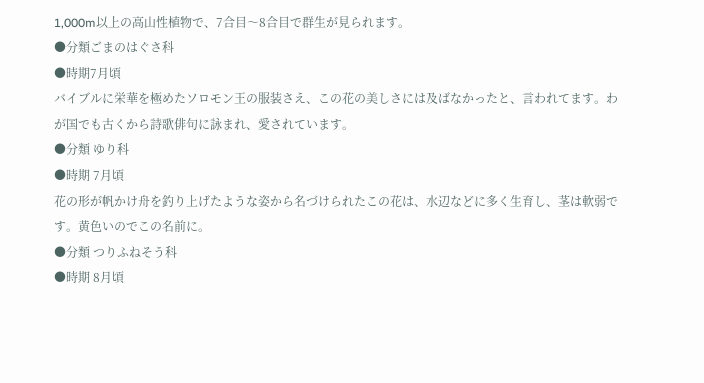1,000m以上の高山性植物で、7合目〜8合目で群生が見られます。
●分類ごまのはぐさ科
●時期7月頃
バイブルに栄華を極めたソロモン王の服装さえ、この花の美しさには及ばなかったと、言われてます。わが国でも古くから詩歌俳句に詠まれ、愛されています。
●分類 ゆり科
●時期 7月頃
花の形が帆かけ舟を釣り上げたような姿から名づけられたこの花は、水辺などに多く生育し、茎は軟弱です。黄色いのでこの名前に。
●分類 つりふねそう科
●時期 8月頃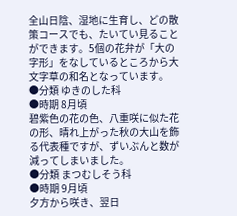全山日陰、湿地に生育し、どの散策コースでも、たいてい見ることができます。5個の花弁が「大の字形」をなしているところから大文字草の和名となっています。
●分類 ゆきのした科
●時期 8月頃
碧紫色の花の色、八重咲に似た花の形、晴れ上がった秋の大山を飾る代表種ですが、ずいぶんと数が減ってしまいました。
●分類 まつむしそう科
●時期 9月頃
夕方から咲き、翌日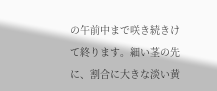の午前中まで咲き続きけて終ります。細い茎の先に、割合に大きな淡い黄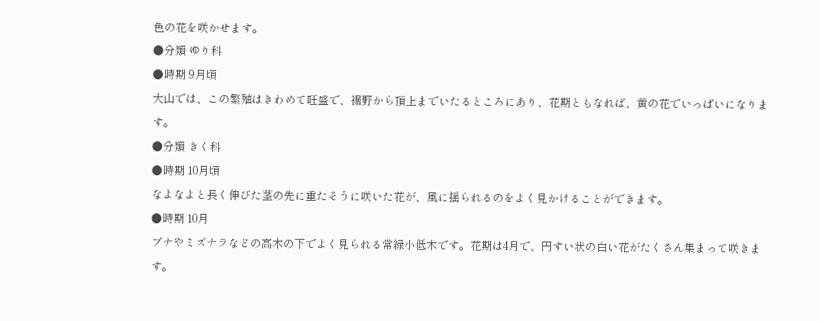色の花を咲かせます。
●分類 ゆり科
●時期 9月頃
大山では、この繁殖はきわめて旺盛で、裾野から頂上までいたるところにあり、花期ともなれば、黄の花でいっぱいになります。
●分類 きく科
●時期 10月頃
なよなよと長く伸びた茎の先に重たそうに咲いた花が、風に揺られるのをよく見かけることができます。
●時期 10月
ブナやミズナラなどの高木の下でよく見られる常緑小低木です。花期は4月で、円すい状の白い花がたくさん集まって咲きます。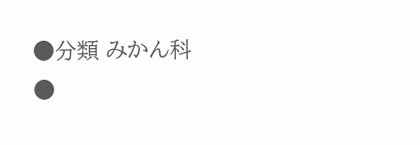●分類 みかん科
●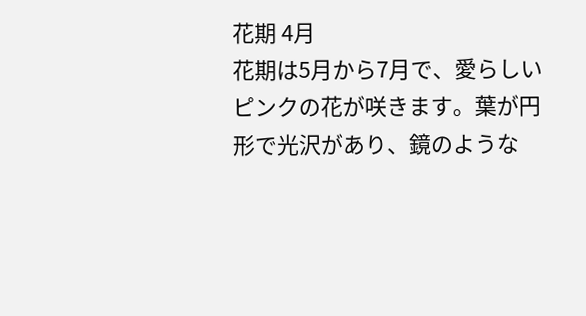花期 4月
花期は5月から7月で、愛らしいピンクの花が咲きます。葉が円形で光沢があり、鏡のような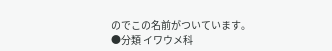のでこの名前がついています。
●分類 イワウメ科